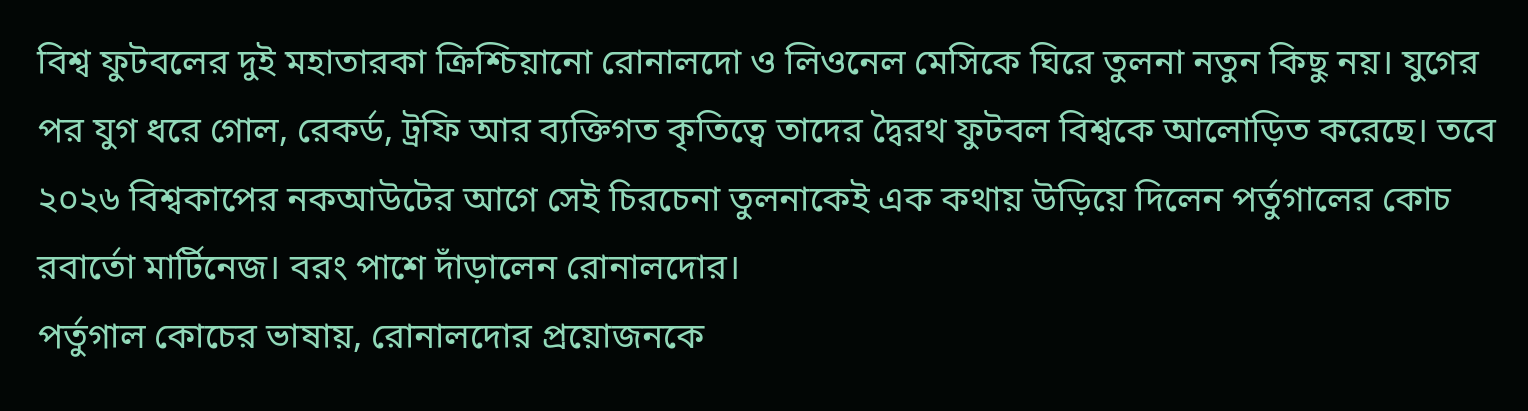বিশ্ব ফুটবলের দুই মহাতারকা ক্রিশ্চিয়ানো রোনালদো ও লিওনেল মেসিকে ঘিরে তুলনা নতুন কিছু নয়। যুগের পর যুগ ধরে গোল, রেকর্ড, ট্রফি আর ব্যক্তিগত কৃতিত্বে তাদের দ্বৈরথ ফুটবল বিশ্বকে আলোড়িত করেছে। তবে ২০২৬ বিশ্বকাপের নকআউটের আগে সেই চিরচেনা তুলনাকেই এক কথায় উড়িয়ে দিলেন পর্তুগালের কোচ রবার্তো মার্টিনেজ। বরং পাশে দাঁড়ালেন রোনালদোর।
পর্তুগাল কোচের ভাষায়, রোনালদোর প্রয়োজনকে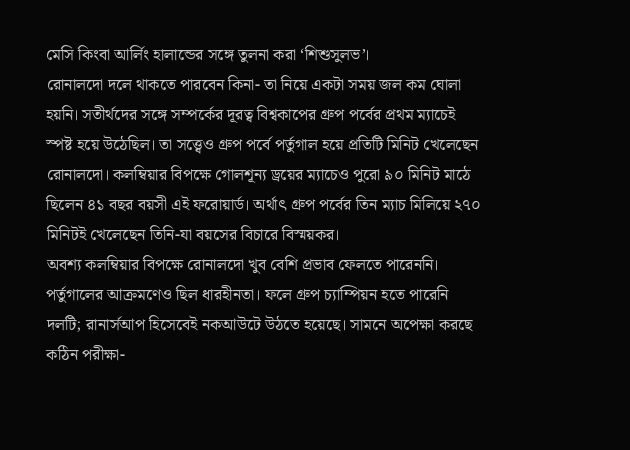মেসি কিংবা আর্লিং হালান্ডের সঙ্গে তুলনা করা ‘শিশুসুলভ’।
রোনালদো দলে থাকতে পারবেন কিনা- তা নিয়ে একটা সময় জল কম ঘোলা হয়নি। সতীর্থদের সঙ্গে সম্পর্কের দূরত্ব বিশ্বকাপের গ্রুপ পর্বের প্রথম ম্যাচেই স্পষ্ট হয়ে উঠেছিল। তা সত্ত্বেও গ্রুপ পর্বে পর্তুগাল হয়ে প্রতিটি মিনিট খেলেছেন রোনালদো। কলম্বিয়ার বিপক্ষে গোলশূন্য ড্রয়ের ম্যাচেও পুরো ৯০ মিনিট মাঠে ছিলেন ৪১ বছর বয়সী এই ফরোয়ার্ড। অর্থাৎ গ্রুপ পর্বের তিন ম্যাচ মিলিয়ে ২৭০ মিনিটই খেলেছেন তিনি-যা বয়সের বিচারে বিস্ময়কর।
অবশ্য কলম্বিয়ার বিপক্ষে রোনালদো খুব বেশি প্রভাব ফেলতে পারেননি। পর্তুগালের আক্রমণেও ছিল ধারহীনতা। ফলে গ্রুপ চ্যাম্পিয়ন হতে পারেনি দলটি; রানার্সআপ হিসেবেই নকআউটে উঠতে হয়েছে। সামনে অপেক্ষা করছে কঠিন পরীক্ষা-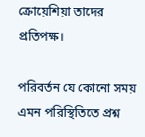ক্রোয়েশিয়া তাদের প্রতিপক্ষ।

পরিবর্তন যে কোনো সময়
এমন পরিস্থিতিতে প্রশ্ন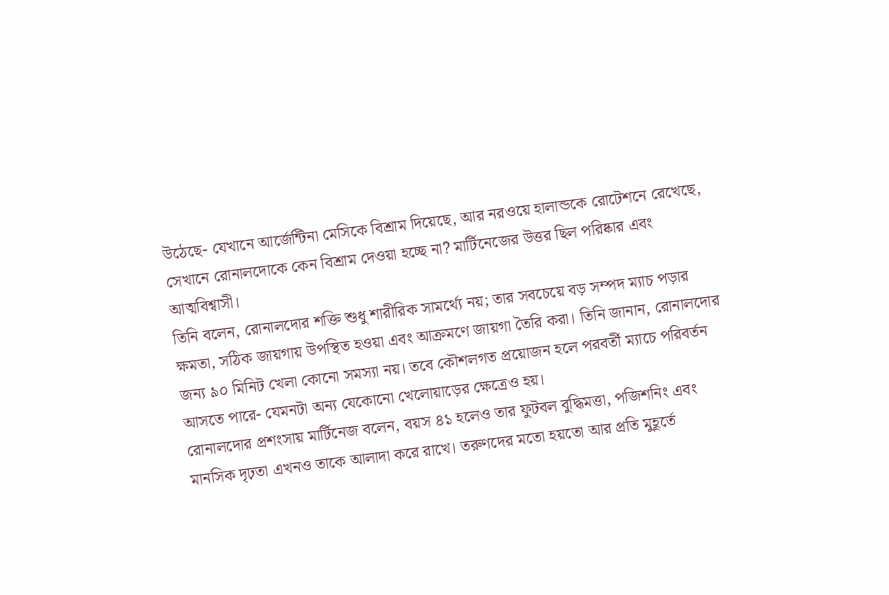উঠেছে- যেখানে আর্জেন্টিনা মেসিকে বিশ্রাম দিয়েছে, আর নরওয়ে হালান্ডকে রোটেশনে রেখেছে, সেখানে রোনালদোকে কেন বিশ্রাম দেওয়া হচ্ছে না? মার্টিনেজের উত্তর ছিল পরিষ্কার এবং আত্মবিশ্বাসী।
তিনি বলেন, রোনালদোর শক্তি শুধু শারীরিক সামর্থ্যে নয়; তার সবচেয়ে বড় সম্পদ ম্যাচ পড়ার ক্ষমতা, সঠিক জায়গায় উপস্থিত হওয়া এবং আক্রমণে জায়গা তৈরি করা। তিনি জানান, রোনালদোর জন্য ৯০ মিনিট খেলা কোনো সমস্যা নয়। তবে কৌশলগত প্রয়োজন হলে পরবর্তী ম্যাচে পরিবর্তন আসতে পারে- যেমনটা অন্য যেকোনো খেলোয়াড়ের ক্ষেত্রেও হয়।
রোনালদোর প্রশংসায় মার্টিনেজ বলেন, বয়স ৪১ হলেও তার ফুটবল বুদ্ধিমত্তা, পজিশনিং এবং মানসিক দৃঢ়তা এখনও তাকে আলাদা করে রাখে। তরুণদের মতো হয়তো আর প্রতি মুহূর্তে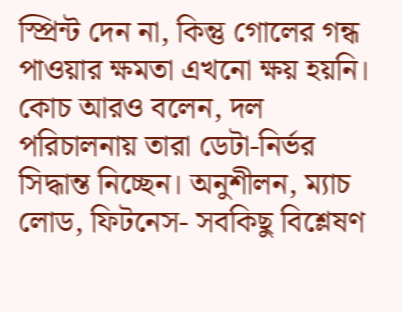স্প্রিন্ট দেন না, কিন্তু গোলের গন্ধ পাওয়ার ক্ষমতা এখনো ক্ষয় হয়নি।
কোচ আরও বলেন, দল পরিচালনায় তারা ডেটা-নির্ভর সিদ্ধান্ত নিচ্ছেন। অনুশীলন, ম্যাচ লোড, ফিটনেস- সবকিছু বিশ্লেষণ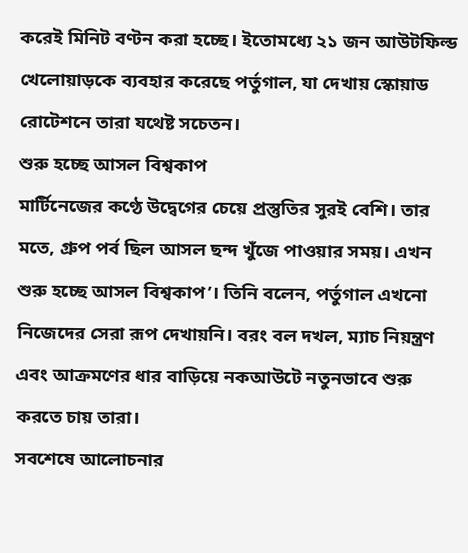করেই মিনিট বণ্টন করা হচ্ছে। ইতোমধ্যে ২১ জন আউটফিল্ড খেলোয়াড়কে ব্যবহার করেছে পর্তুগাল, যা দেখায় স্কোয়াড রোটেশনে তারা যথেষ্ট সচেতন।
শুরু হচ্ছে আসল বিশ্বকাপ
মার্টিনেজের কণ্ঠে উদ্বেগের চেয়ে প্রস্তুতির সুরই বেশি। তার মতে, গ্রুপ পর্ব ছিল আসল ছন্দ খুঁজে পাওয়ার সময়। এখন শুরু হচ্ছে আসল বিশ্বকাপ’। তিনি বলেন, পর্তুগাল এখনো নিজেদের সেরা রূপ দেখায়নি। বরং বল দখল, ম্যাচ নিয়ন্ত্রণ এবং আক্রমণের ধার বাড়িয়ে নকআউটে নতুনভাবে শুরু করতে চায় তারা।
সবশেষে আলোচনার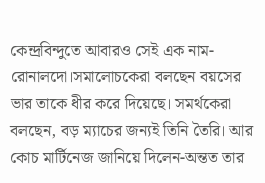কেন্দ্রবিন্দুতে আবারও সেই এক নাম-রোনালদো।সমালোচকেরা বলছেন বয়সের ভার তাকে ধীর করে দিয়েছে। সমর্থকেরা বলছেন, বড় ম্যাচের জন্যই তিনি তৈরি। আর কোচ মার্টিনেজ জানিয়ে দিলেন-অন্তত তার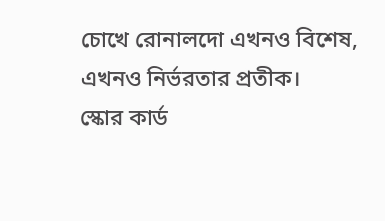চোখে রোনালদো এখনও বিশেষ, এখনও নির্ভরতার প্রতীক।
স্কোর কার্ড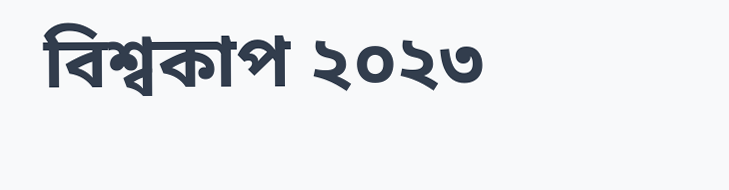বিশ্বকাপ ২০২৩